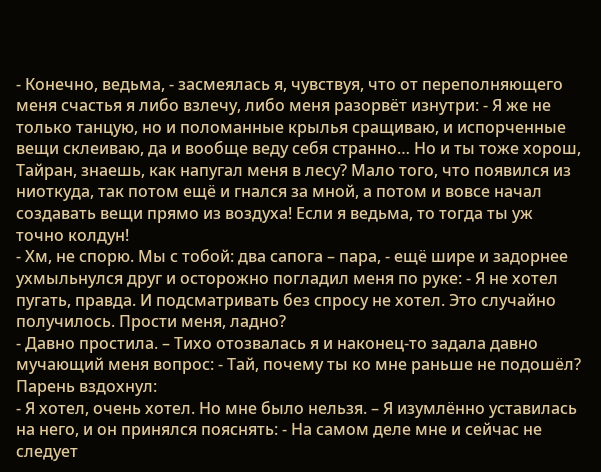- Конечно, ведьма, - засмеялась я, чувствуя, что от переполняющего меня счастья я либо взлечу, либо меня разорвёт изнутри: - Я же не только танцую, но и поломанные крылья сращиваю, и испорченные вещи склеиваю, да и вообще веду себя странно… Но и ты тоже хорош, Тайран, знаешь, как напугал меня в лесу? Мало того, что появился из ниоткуда, так потом ещё и гнался за мной, а потом и вовсе начал создавать вещи прямо из воздуха! Если я ведьма, то тогда ты уж точно колдун!
- Хм, не спорю. Мы с тобой: два сапога – пара, - ещё шире и задорнее ухмыльнулся друг и осторожно погладил меня по руке: - Я не хотел пугать, правда. И подсматривать без спросу не хотел. Это случайно получилось. Прости меня, ладно?
- Давно простила. – Тихо отозвалась я и наконец-то задала давно мучающий меня вопрос: - Тай, почему ты ко мне раньше не подошёл?
Парень вздохнул:
- Я хотел, очень хотел. Но мне было нельзя. – Я изумлённо уставилась на него, и он принялся пояснять: - На самом деле мне и сейчас не следует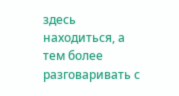здесь находиться, а тем более разговаривать с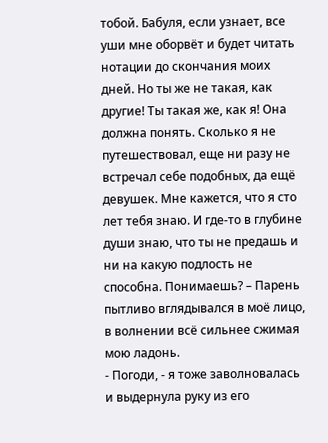тобой. Бабуля, если узнает, все уши мне оборвёт и будет читать нотации до скончания моих дней. Но ты же не такая, как другие! Ты такая же, как я! Она должна понять. Сколько я не путешествовал, еще ни разу не встречал себе подобных, да ещё девушек. Мне кажется, что я сто лет тебя знаю. И где-то в глубине души знаю, что ты не предашь и ни на какую подлость не способна. Понимаешь? – Парень пытливо вглядывался в моё лицо, в волнении всё сильнее сжимая мою ладонь.
- Погоди, - я тоже заволновалась и выдернула руку из его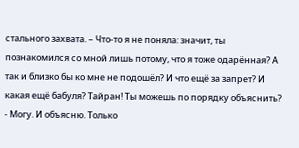стального захвата. – Что-то я не поняла: значит, ты познакомился со мной лишь потому, что я тоже одарённая? А так и близко бы ко мне не подошёл? И что ещё за запрет? И какая ещё бабуля? Тайран! Ты можешь по порядку объяснить?
- Могу. И объясню. Только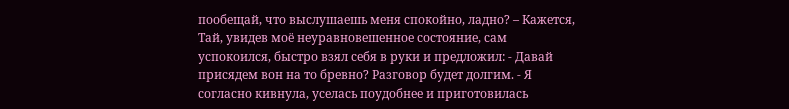пообещай, что выслушаешь меня спокойно, ладно? – Кажется, Тай, увидев моё неуравновешенное состояние, сам успокоился, быстро взял себя в руки и предложил: - Давай присядем вон на то бревно? Разговор будет долгим. - Я согласно кивнула, уселась поудобнее и приготовилась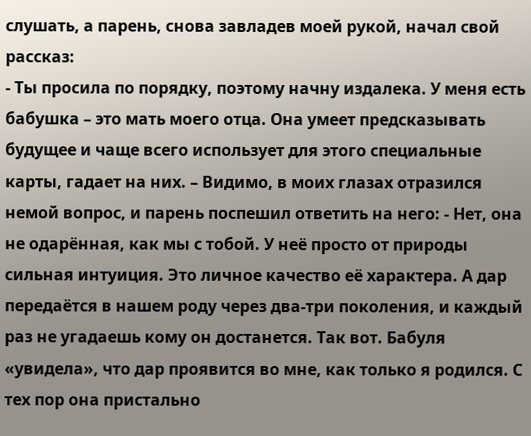слушать, а парень, снова завладев моей рукой, начал свой рассказ:
- Ты просила по порядку, поэтому начну издалека. У меня есть бабушка – это мать моего отца. Она умеет предсказывать будущее и чаще всего использует для этого специальные карты, гадает на них. – Видимо, в моих глазах отразился немой вопрос, и парень поспешил ответить на него: - Нет, она не одарённая, как мы с тобой. У неё просто от природы сильная интуиция. Это личное качество её характера. А дар передаётся в нашем роду через два-три поколения, и каждый раз не угадаешь кому он достанется. Так вот. Бабуля «увидела», что дар проявится во мне, как только я родился. С тех пор она пристально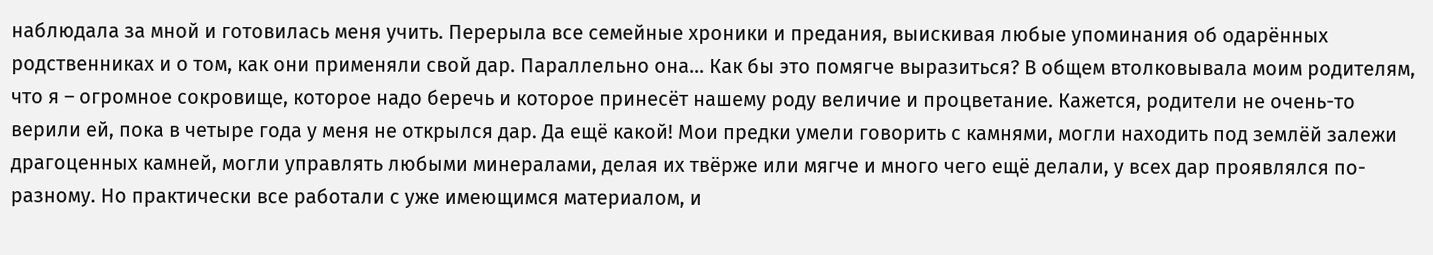наблюдала за мной и готовилась меня учить. Перерыла все семейные хроники и предания, выискивая любые упоминания об одарённых родственниках и о том, как они применяли свой дар. Параллельно она… Как бы это помягче выразиться? В общем втолковывала моим родителям, что я – огромное сокровище, которое надо беречь и которое принесёт нашему роду величие и процветание. Кажется, родители не очень-то верили ей, пока в четыре года у меня не открылся дар. Да ещё какой! Мои предки умели говорить с камнями, могли находить под землёй залежи драгоценных камней, могли управлять любыми минералами, делая их твёрже или мягче и много чего ещё делали, у всех дар проявлялся по-разному. Но практически все работали с уже имеющимся материалом, и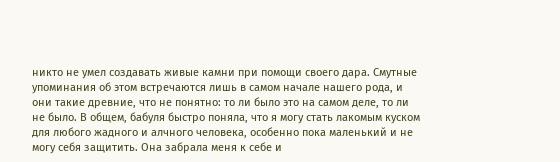никто не умел создавать живые камни при помощи своего дара. Смутные упоминания об этом встречаются лишь в самом начале нашего рода, и они такие древние, что не понятно: то ли было это на самом деле, то ли не было. В общем, бабуля быстро поняла, что я могу стать лакомым куском для любого жадного и алчного человека, особенно пока маленький и не могу себя защитить. Она забрала меня к себе и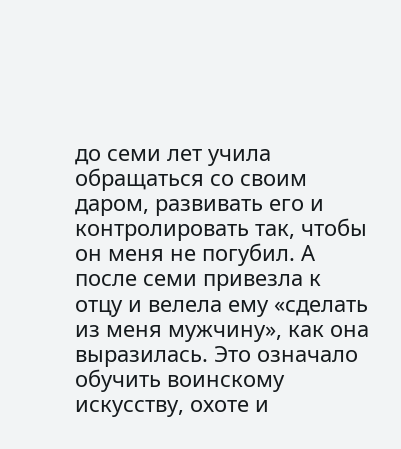до семи лет учила обращаться со своим даром, развивать его и контролировать так, чтобы он меня не погубил. А после семи привезла к отцу и велела ему «сделать из меня мужчину», как она выразилась. Это означало обучить воинскому искусству, охоте и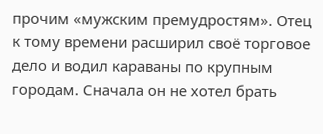прочим «мужским премудростям». Отец к тому времени расширил своё торговое дело и водил караваны по крупным городам. Сначала он не хотел брать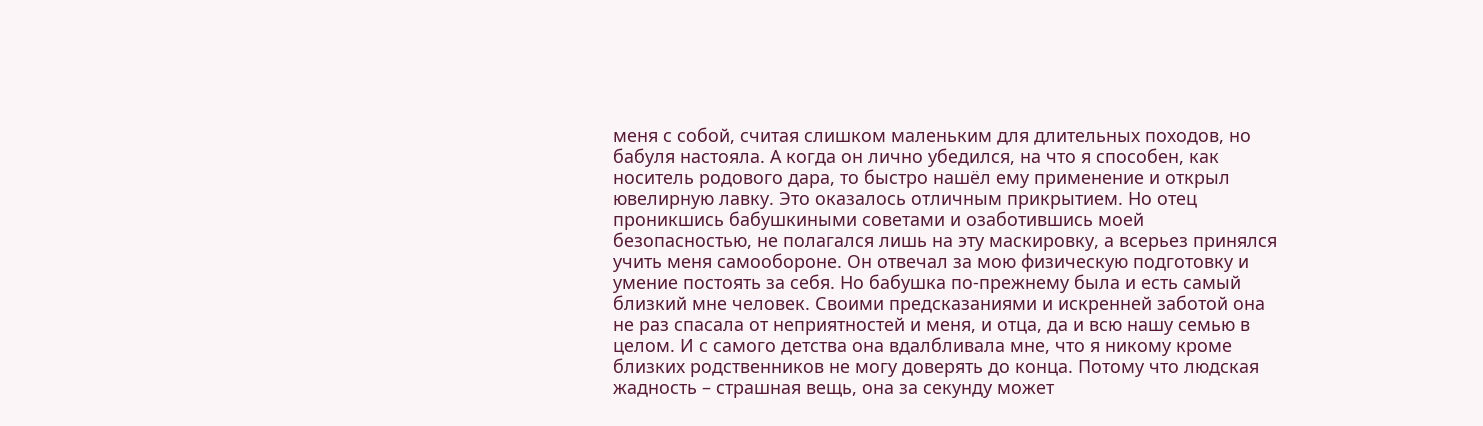меня с собой, считая слишком маленьким для длительных походов, но бабуля настояла. А когда он лично убедился, на что я способен, как носитель родового дара, то быстро нашёл ему применение и открыл ювелирную лавку. Это оказалось отличным прикрытием. Но отец проникшись бабушкиными советами и озаботившись моей безопасностью, не полагался лишь на эту маскировку, а всерьез принялся учить меня самообороне. Он отвечал за мою физическую подготовку и умение постоять за себя. Но бабушка по-прежнему была и есть самый близкий мне человек. Своими предсказаниями и искренней заботой она не раз спасала от неприятностей и меня, и отца, да и всю нашу семью в целом. И с самого детства она вдалбливала мне, что я никому кроме близких родственников не могу доверять до конца. Потому что людская жадность – страшная вещь, она за секунду может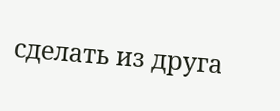сделать из друга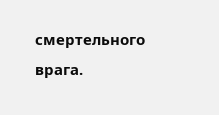смертельного врага.